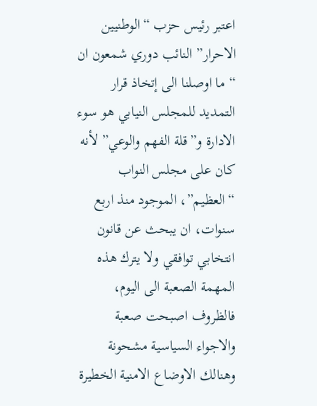اعتبر رئيس حزب “الوطنيين الاحرار” النائب دوري شمعون ان “ما اوصلنا الى إتخاذ قرار التمديد للمجلس النيابي هو سوء الادارة و”قلة الفهم والوعي” لأنه كان على مجلس النواب “العظيم”، الموجود منذ اربع سنوات، ان يبحث عن قانون انتخابي توافقي ولا يترك هذه المهمة الصعبة الى اليوم، فالظروف اصبحت صعبة والاجواء السياسية مشحونة وهنالك الاوضاع الامنية الخطيرة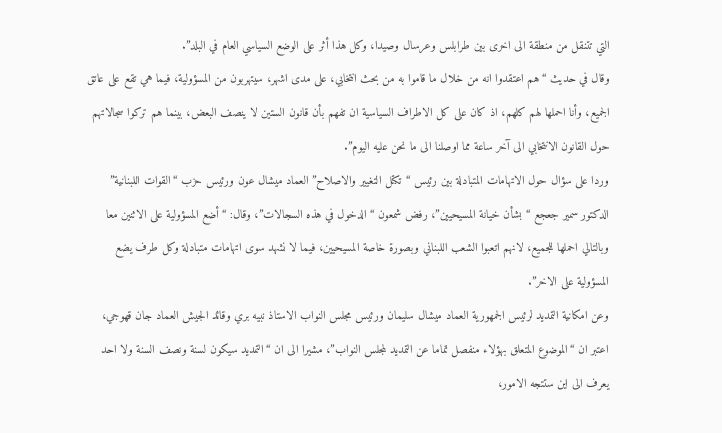التي تتنقل من منطقة الى اخرى بين طرابلس وعرسال وصيدا، وكل هذا أثر على الوضع السياسي العام في البلد”.
وقال في حديث “هم اعتقدوا انه من خلال ما قاموا به من بحث انتخابي، على مدى اشهر، سيتهربون من المسؤولية، فيما هي تقع على عاتق الجميع، وأنا احملها لهم كلهم، اذ كان على كل الاطراف السياسية ان تفهم بأن قانون الستين لا ينصف البعض، بينما هم تركوا سجالاتهم حول القانون الانتخابي الى آخر ساعة مما اوصلنا الى ما نحن عليه اليوم”.
وردا على سؤال حول الاتهامات المتبادلة بين رئيس “تكتل التغيير والاصلاح” العماد ميشال عون ورئيس حزب “القوات اللبنانية” الدكتور سمير جعجع “بشأن خيانة المسيحيين”، رفض شمعون “الدخول في هذه السجالات”، وقال: “أضع المسؤولية على الاثنين معا وبالتالي احملها للجميع، لانهم اتعبوا الشعب اللبناني وبصورة خاصة المسيحيين، فيما لا نشهد سوى اتهامات متبادلة وكل طرف يضع المسؤولية على الاخر”.
وعن امكانية التمديد لرئيس الجمهورية العماد ميشال سليمان ورئيس مجلس النواب الاستاذ نبيه بري وقائد الجيش العماد جان قهوجي، اعتبر ان “الموضوع المتعلق بهؤلاء منفصل تماما عن التمديد لمجلس النواب”، مشيرا الى ان “التمديد سيكون لسنة ونصف السنة ولا احد يعرف الى اين ستتجه الامور،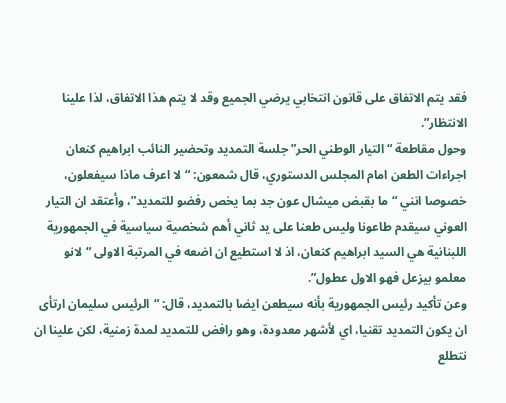فقد يتم الاتفاق على قانون انتخابي يرضي الجميع وقد لا يتم هذا الاتفاق، لذا علينا الانتظار”.
وحول مقاطعة “التيار الوطني الحر” جلسة التمديد وتحضير النائب ابراهيم كنعان اجراءات الطعن امام المجلس الدستوري، قال شمعون: “لا اعرف ماذا سيفعلون، خصوصا انني “ما بقبض ميشال عون جد بما يخص رفضو للتمديد”، وأعتقد ان التيار العوني سيقدم طاعونا وليس طعنا على يد ثاني أهم شخصية سياسية في الجمهورية اللبنانية هي السيد ابراهيم كنعان، اذ لا استطيع ان اضعه في المرتبة الاولى “لانو معلمو بيزعل فهو الاول عطول”.
وعن تأكيد رئيس الجمهورية بأنه سيطعن ايضا بالتمديد، قال: “الرئيس سليمان ارتأى ان يكون التمديد تقنيا، اي لأشهر معدودة، وهو رافض للتمديد لمدة زمنية، لكن علينا ان نتطلع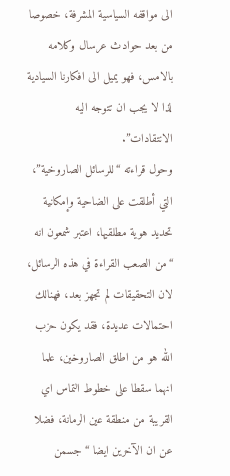الى مواقفه السياسية المشرفة، خصوصا من بعد حوادث عرسال وكلامه بالامس، فهو يميل الى افكارنا السيادية لذا لا يجب ان تتوجه اليه الانتقادات”.
وحول قراءته “للرسائل الصاروخية”، التي أطلقت على الضاحية وإمكانية تحديد هوية مطلقيها، اعتبر شمعون انه “من الصعب القراءة في هذه الرسائل، لان التحقيقات لم تجهز بعد، فهنالك احتمالات عديدة، فقد يكون حزب الله هو من اطلق الصاروخين، علما انهما سقطا على خطوط التماس اي القريبة من منطقة عين الرمانة، فضلا عن ان الآخرين ايضا “جسمن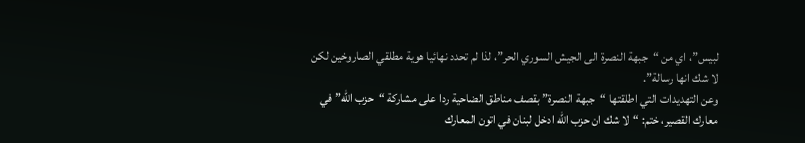لبيس”، اي من “جبهة النصرة الى الجيش السوري الحر”، لذا لم تحدد نهائيا هوية مطلقي الصاروخين لكن لا شك انها رسالة”.
وعن التهديدات التي اطلقتها “جبهة النصرة” بقصف مناطق الضاحية ردا على مشاركة “حزب الله” في معارك القصير، ختم: “لا شك ان حزب الله ادخل لبنان في اتون المعارك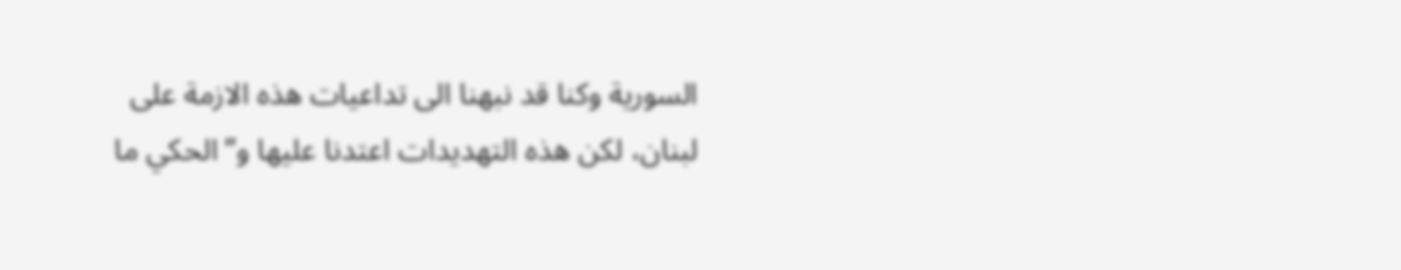السورية وكنا قد نبهنا الى تداعيات هذه الازمة على لبنان، لكن هذه التهديدات اعتدنا عليها و”الحكي ما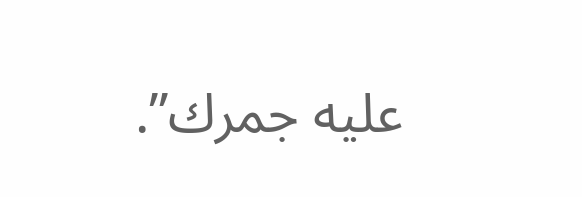عليه جمرك”.